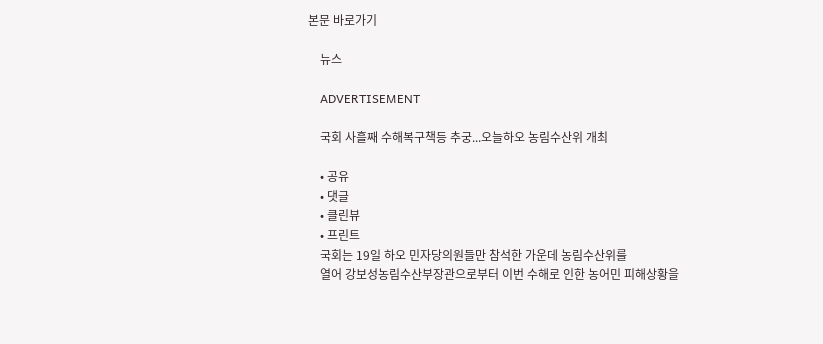본문 바로가기

    뉴스

    ADVERTISEMENT

    국회 사흘째 수해복구책등 추궁...오늘하오 농림수산위 개최

    • 공유
    • 댓글
    • 클린뷰
    • 프린트
    국회는 19일 하오 민자당의원들만 참석한 가운데 농림수산위를
    열어 강보성농림수산부장관으로부터 이번 수해로 인한 농어민 피해상황을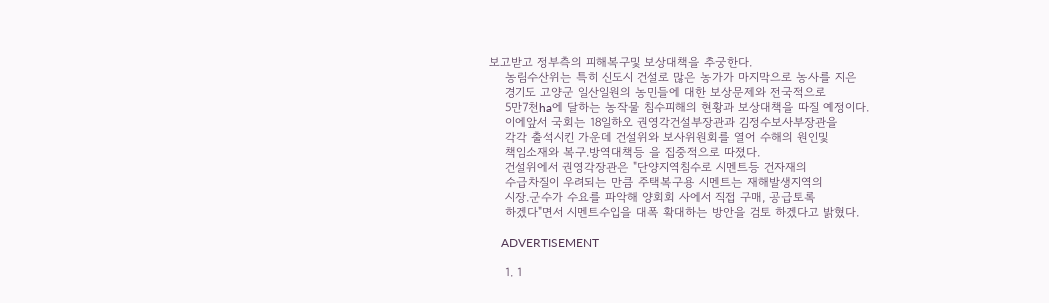보고받고 정부측의 피해복구및 보상대책을 추궁한다.
    농림수산위는 특히 신도시 건설로 많은 농가가 마지막으로 농사를 지은
    경기도 고양군 일산일원의 농민들에 대한 보상문제와 전국적으로
    5만7천ha에 달하는 농작물 침수피해의 현황과 보상대책을 따질 예정이다.
    이에앞서 국회는 18일하오 권영각건설부장관과 김정수보사부장관을
    각각 출석시킨 가운데 건설위와 보사위원회를 열어 수해의 원인및
    책임소재와 복구.방역대책등 을 집중적으로 따졌다.
    건설위에서 권영각장관은 "단양지역침수로 시멘트등 건자재의
    수급차질이 우려되는 만큼 주택복구용 시멘트는 재해발생지역의
    시장.군수가 수요를 파악해 양회회 사에서 직접 구매, 공급토록
    하겠다"면서 시멘트수입을 대폭 확대하는 방안을 검토 하겠다고 밝혔다.

    ADVERTISEMENT

    1. 1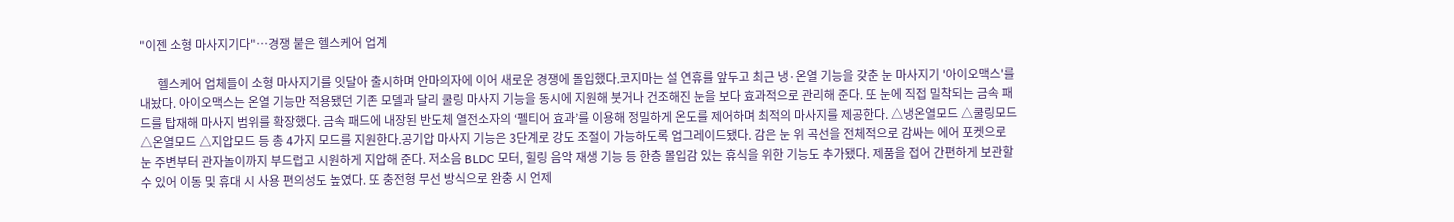"이젠 소형 마사지기다"…경쟁 붙은 헬스케어 업계

      헬스케어 업체들이 소형 마사지기를 잇달아 출시하며 안마의자에 이어 새로운 경쟁에 돌입했다.코지마는 설 연휴를 앞두고 최근 냉·온열 기능을 갖춘 눈 마사지기 '아이오맥스'를 내놨다. 아이오맥스는 온열 기능만 적용됐던 기존 모델과 달리 쿨링 마사지 기능을 동시에 지원해 붓거나 건조해진 눈을 보다 효과적으로 관리해 준다. 또 눈에 직접 밀착되는 금속 패드를 탑재해 마사지 범위를 확장했다. 금속 패드에 내장된 반도체 열전소자의 ‘펠티어 효과’를 이용해 정밀하게 온도를 제어하며 최적의 마사지를 제공한다. △냉온열모드 △쿨링모드 △온열모드 △지압모드 등 총 4가지 모드를 지원한다.공기압 마사지 기능은 3단계로 강도 조절이 가능하도록 업그레이드됐다. 감은 눈 위 곡선을 전체적으로 감싸는 에어 포켓으로 눈 주변부터 관자놀이까지 부드럽고 시원하게 지압해 준다. 저소음 BLDC 모터, 힐링 음악 재생 기능 등 한층 몰입감 있는 휴식을 위한 기능도 추가됐다. 제품을 접어 간편하게 보관할 수 있어 이동 및 휴대 시 사용 편의성도 높였다. 또 충전형 무선 방식으로 완충 시 언제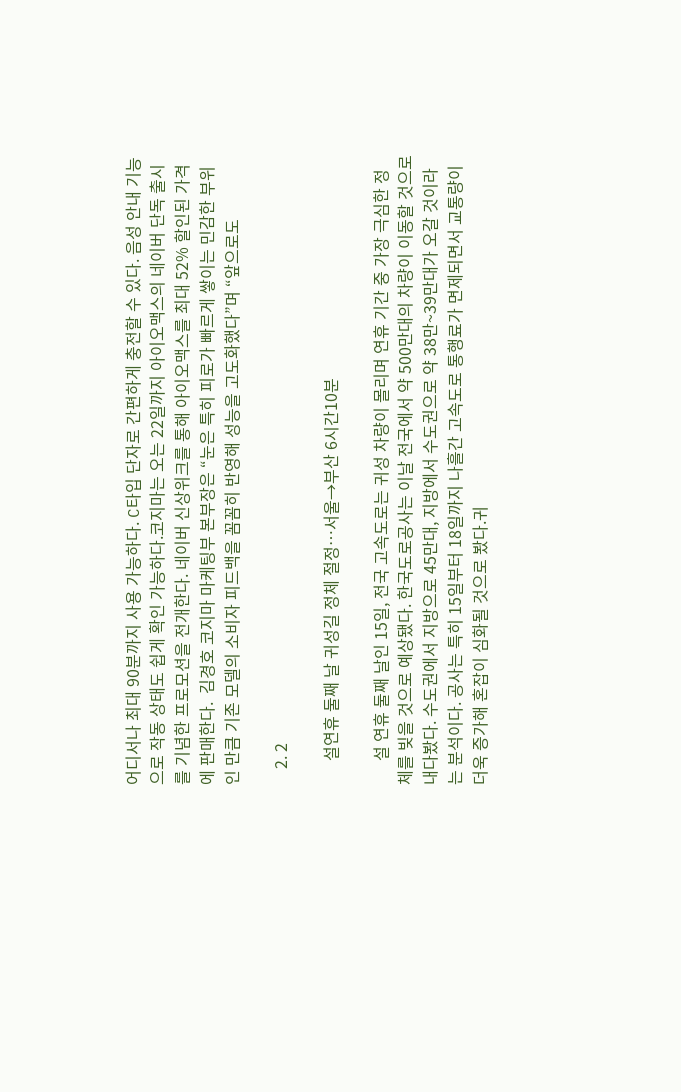어디서나 최대 90분까지 사용 가능하다. C타입 단자로 간편하게 충전할 수 있다. 음성 안내 기능으로 작동 상태도 쉽게 확인 가능하다.코지마는 오는 22일까지 아이오맥스의 네이버 단독 출시를 기념한 프로모션을 전개한다. 네이버 신상위크를 통해 아이오맥스를 최대 52% 할인된 가격에 판매한다.  김경호 코지마 마케팅부 본부장은 “눈은 특히 피로가 빠르게 쌓이는 민감한 부위인 만큼 기존 모델의 소비자 피드백을 꼼꼼히 반영해 성능을 고도화했다”며 “앞으로도

    2. 2

      설연휴 둘째 날 귀성길 정체 절정…서울→부산 6시간10분

      설 연휴 둘째 날인 15일, 전국 고속도로는 귀성 차량이 몰리며 연휴 기간 중 가장 극심한 정체를 빚을 것으로 예상됐다. 한국도로공사는 이날 전국에서 약 500만대의 차량이 이동할 것으로 내다봤다. 수도권에서 지방으로 45만대, 지방에서 수도권으로 약 38만~39만대가 오갈 것이라는 분석이다. 공사는 특히 15일부터 18일까지 나흘간 고속도로 통행료가 면제되면서 교통량이 더욱 증가해 혼잡이 심화될 것으로 봤다.귀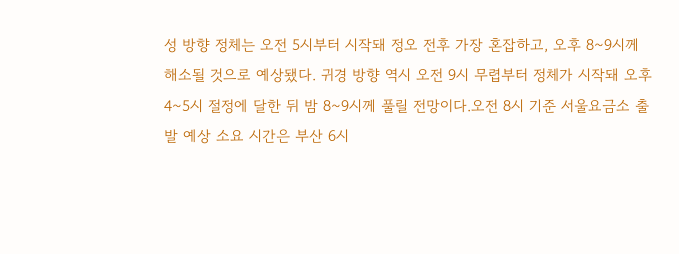성 방향 정체는 오전 5시부터 시작돼 정오 전후 가장 혼잡하고, 오후 8~9시께 해소될 것으로 예상됐다. 귀경 방향 역시 오전 9시 무렵부터 정체가 시작돼 오후 4~5시 절정에 달한 뒤 밤 8~9시께 풀릴 전망이다.오전 8시 기준 서울요금소 출발 예상 소요 시간은 부산 6시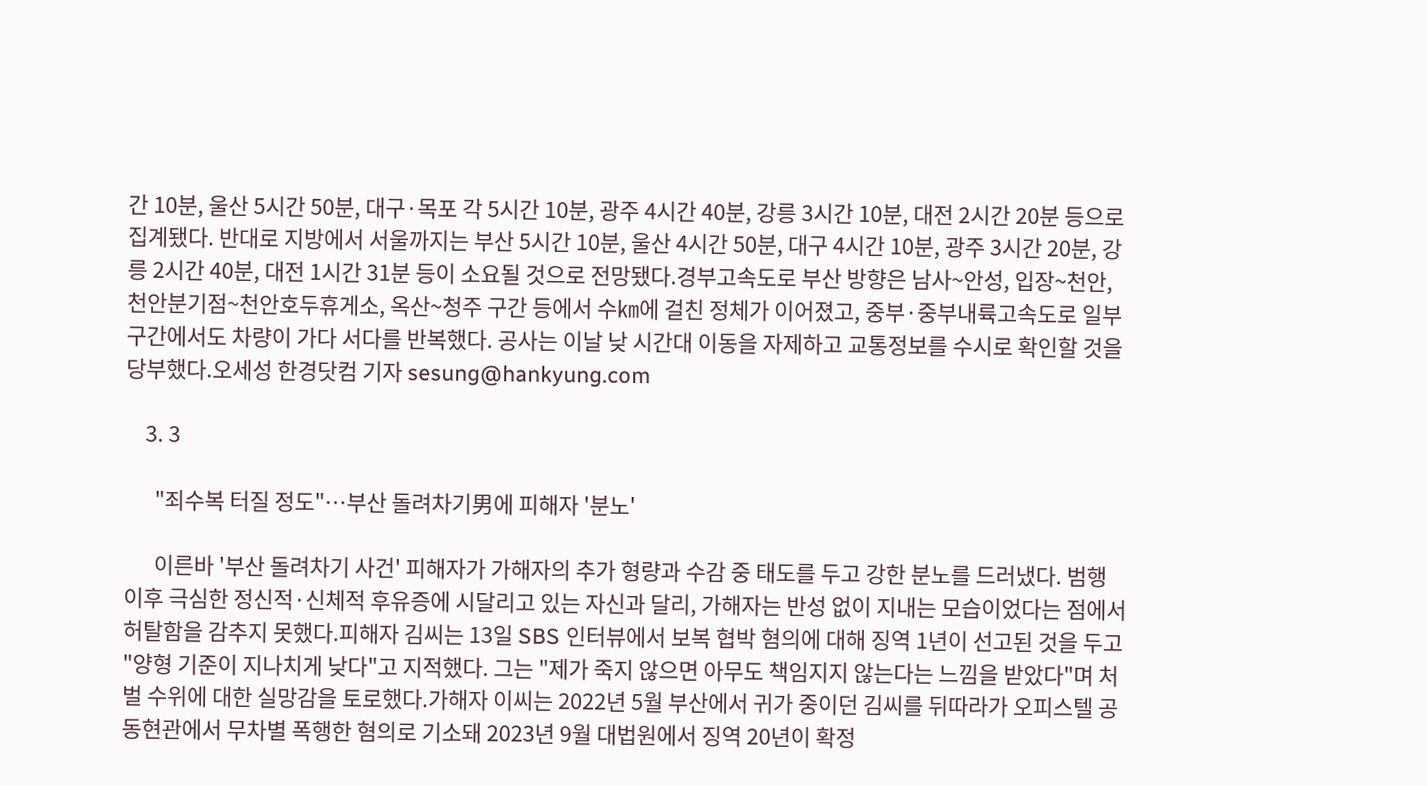간 10분, 울산 5시간 50분, 대구·목포 각 5시간 10분, 광주 4시간 40분, 강릉 3시간 10분, 대전 2시간 20분 등으로 집계됐다. 반대로 지방에서 서울까지는 부산 5시간 10분, 울산 4시간 50분, 대구 4시간 10분, 광주 3시간 20분, 강릉 2시간 40분, 대전 1시간 31분 등이 소요될 것으로 전망됐다.경부고속도로 부산 방향은 남사~안성, 입장~천안, 천안분기점~천안호두휴게소, 옥산~청주 구간 등에서 수㎞에 걸친 정체가 이어졌고, 중부·중부내륙고속도로 일부 구간에서도 차량이 가다 서다를 반복했다. 공사는 이날 낮 시간대 이동을 자제하고 교통정보를 수시로 확인할 것을 당부했다.오세성 한경닷컴 기자 sesung@hankyung.com

    3. 3

      "죄수복 터질 정도"…부산 돌려차기男에 피해자 '분노'

      이른바 '부산 돌려차기 사건' 피해자가 가해자의 추가 형량과 수감 중 태도를 두고 강한 분노를 드러냈다. 범행 이후 극심한 정신적·신체적 후유증에 시달리고 있는 자신과 달리, 가해자는 반성 없이 지내는 모습이었다는 점에서 허탈함을 감추지 못했다.피해자 김씨는 13일 SBS 인터뷰에서 보복 협박 혐의에 대해 징역 1년이 선고된 것을 두고 "양형 기준이 지나치게 낮다"고 지적했다. 그는 "제가 죽지 않으면 아무도 책임지지 않는다는 느낌을 받았다"며 처벌 수위에 대한 실망감을 토로했다.가해자 이씨는 2022년 5월 부산에서 귀가 중이던 김씨를 뒤따라가 오피스텔 공동현관에서 무차별 폭행한 혐의로 기소돼 2023년 9월 대법원에서 징역 20년이 확정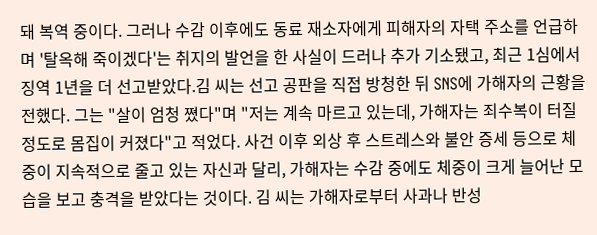돼 복역 중이다. 그러나 수감 이후에도 동료 재소자에게 피해자의 자택 주소를 언급하며 '탈옥해 죽이겠다'는 취지의 발언을 한 사실이 드러나 추가 기소됐고, 최근 1심에서 징역 1년을 더 선고받았다.김 씨는 선고 공판을 직접 방청한 뒤 SNS에 가해자의 근황을 전했다. 그는 "살이 엄청 쪘다"며 "저는 계속 마르고 있는데, 가해자는 죄수복이 터질 정도로 몸집이 커졌다"고 적었다. 사건 이후 외상 후 스트레스와 불안 증세 등으로 체중이 지속적으로 줄고 있는 자신과 달리, 가해자는 수감 중에도 체중이 크게 늘어난 모습을 보고 충격을 받았다는 것이다. 김 씨는 가해자로부터 사과나 반성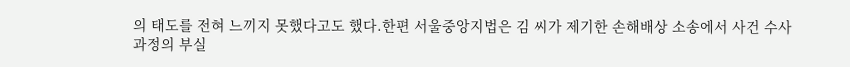의 태도를 전혀 느끼지 못했다고도 했다.한편 서울중앙지법은 김 씨가 제기한 손해배상 소송에서 사건 수사 과정의 부실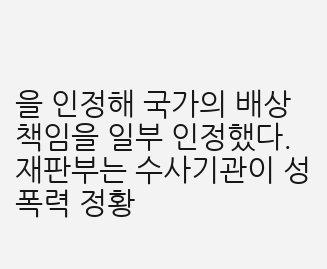을 인정해 국가의 배상 책임을 일부 인정했다. 재판부는 수사기관이 성폭력 정황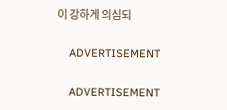이 강하게 의심되

    ADVERTISEMENT

    ADVERTISEMENT